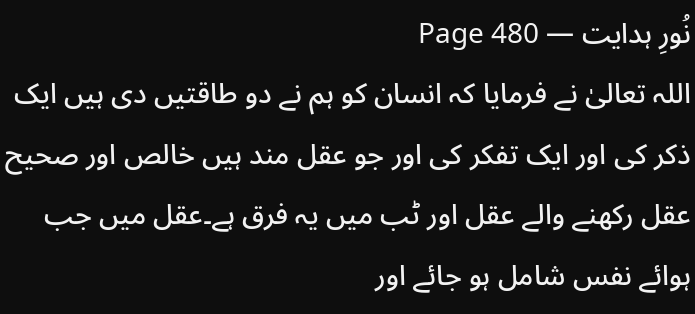نُورِ ہدایت — Page 480
اللہ تعالیٰ نے فرمایا کہ انسان کو ہم نے دو طاقتیں دی ہیں ایک ذکر کی اور ایک تفکر کی اور جو عقل مند ہیں خالص اور صحیح عقل رکھنے والے عقل اور ٹب میں یہ فرق ہے۔عقل میں جب ہوائے نفس شامل ہو جائے اور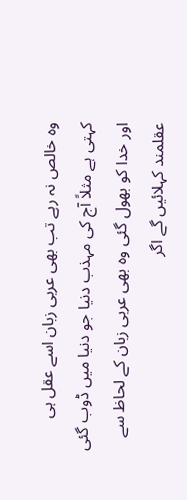وہ خالص نہ رہے تب بھی عربی زبان اسے عقل ہی کہتی ہے مثلاً آج کی مہذب دنیا جو دنیا میں ڈوب گئی اور خدا کو بھول گئی وہ بھی عربی زبان کے لحاظ سے عقلمند کہلائیں گے اگر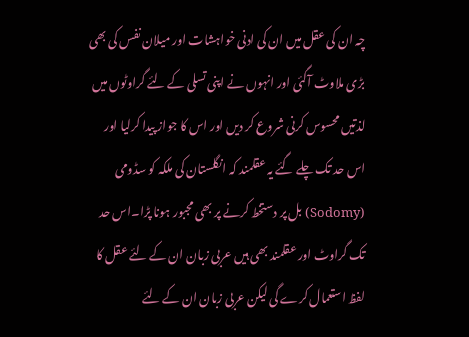چہ ان کی عقل میں ان کی ادنی خواہشات اور میلان نفس کی بھی بڑی ملاوٹ آگئی اور انہوں نے اپنی تسلی کے لئے گراوٹوں میں لذتیں محسوس کرنی شروع کر دیں اور اس کا جواز پیدا کرلیا اور اس حد تک چلے گئے یہ عقلمند کہ انگلستان کی ملکہ کو سڈومی (Sodomy) بل پر دستخط کرنے پر بھی مجبور ہونا پڑا۔اس حد تک گراوٹ اور عقلمند بھی ہیں عربی زبان ان کے لئے عقل کا لفظ استعمال کرے گی لیکن عربی زبان ان کے لئے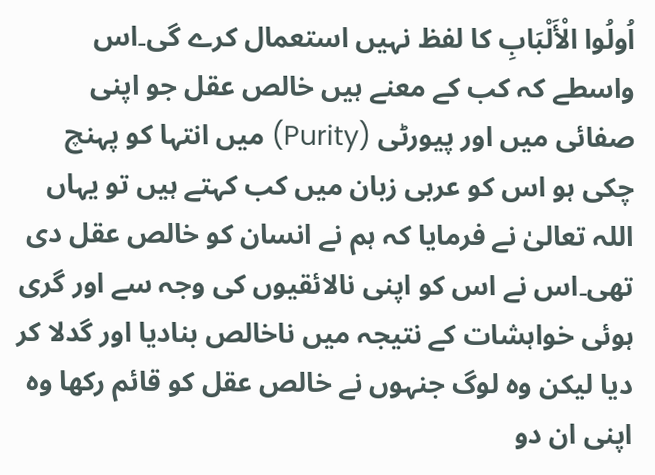اُولُوا الْأَلْبَابِ کا لفظ نہیں استعمال کرے گی۔اس واسطے کہ کب کے معنے ہیں خالص عقل جو اپنی صفائی میں اور پیورٹی (Purity) میں انتہا کو پہنچ چکی ہو اس کو عربی زبان میں کب کہتے ہیں تو یہاں اللہ تعالیٰ نے فرمایا کہ ہم نے انسان کو خالص عقل دی تھی۔اس نے اس کو اپنی نالائقیوں کی وجہ سے اور گری ہوئی خواہشات کے نتیجہ میں ناخالص بنادیا اور گدلا کر دیا لیکن وہ لوگ جنہوں نے خالص عقل کو قائم رکھا وہ اپنی ان دو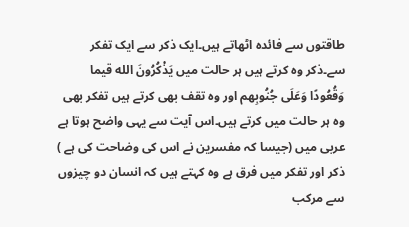طاقتوں سے فائدہ اٹھاتے ہیں۔ایک ذکر سے ایک تفکر سے۔ذکر وہ کرتے ہیں ہر حالت میں يَذْكُرُونَ الله قيما وَقُعُودًا وَعَلَى جُنُوبِهم اور وہ تقف بھی کرتے ہیں تفکر بھی وہ ہر حالت میں کرتے ہیں۔اس آیت سے یہی واضح ہوتا ہے عربی میں (جیسا کہ مفسرین نے اس کی وضاحت کی ہے ) ذکر اور تفکر میں فرق ہے وہ کہتے ہیں کہ انسان دو چیزوں سے مرکب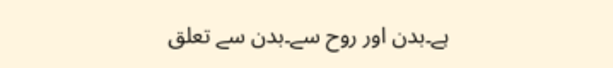ہے۔بدن اور روح سے۔بدن سے تعلق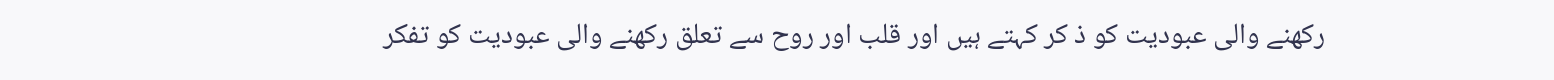رکھنے والی عبودیت کو ذ کر کہتے ہیں اور قلب اور روح سے تعلق رکھنے والی عبودیت کو تفکر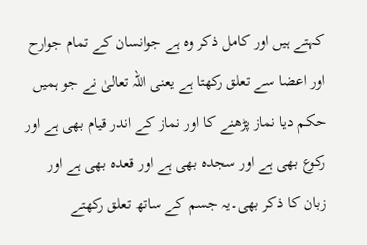کہتے ہیں اور کامل ذکر وہ ہے جوانسان کے تمام جوارح اور اعضا سے تعلق رکھتا ہے یعنی اللہ تعالیٰ نے جو ہمیں حکم دیا نماز پڑھنے کا اور نماز کے اندر قیام بھی ہے اور رکوع بھی ہے اور سجدہ بھی ہے اور قعدہ بھی ہے اور زبان کا ذکر بھی۔یہ جسم کے ساتھ تعلق رکھتے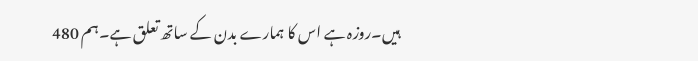ہیں۔روزہ ہے اس کا ہمارے بدن کے ساتھ تعلق ہے۔ہم 480